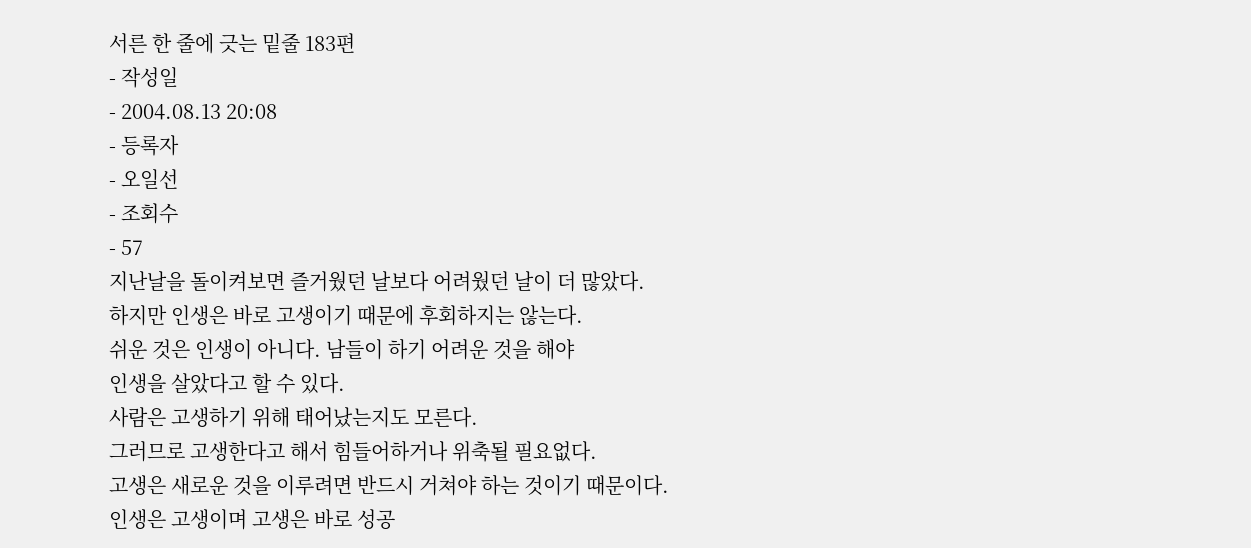서른 한 줄에 긋는 밑줄 183편
- 작성일
- 2004.08.13 20:08
- 등록자
- 오일선
- 조회수
- 57
지난날을 돌이켜보면 즐거웠던 날보다 어려웠던 날이 더 많았다.
하지만 인생은 바로 고생이기 때문에 후회하지는 않는다.
쉬운 것은 인생이 아니다. 남들이 하기 어려운 것을 해야
인생을 살았다고 할 수 있다.
사람은 고생하기 위해 태어났는지도 모른다.
그러므로 고생한다고 해서 힘들어하거나 위축될 필요없다.
고생은 새로운 것을 이루려면 반드시 거쳐야 하는 것이기 때문이다.
인생은 고생이며 고생은 바로 성공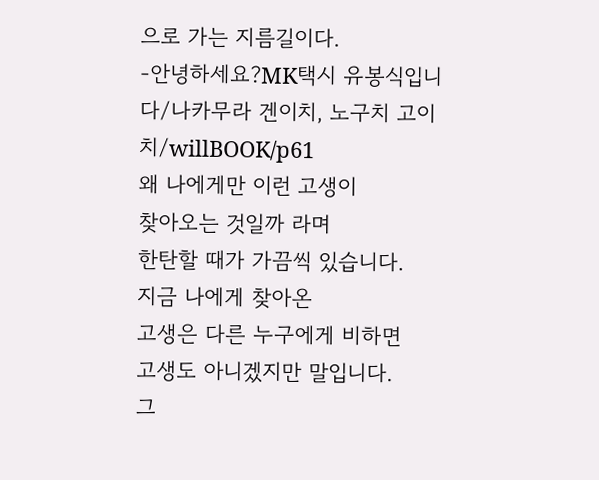으로 가는 지름길이다.
-안녕하세요?MK택시 유봉식입니다/나카무라 겐이치, 노구치 고이치/willBOOK/p61
왜 나에게만 이런 고생이
찾아오는 것일까 라며
한탄할 때가 가끔씩 있습니다.
지금 나에게 찾아온
고생은 다른 누구에게 비하면
고생도 아니겠지만 말입니다.
그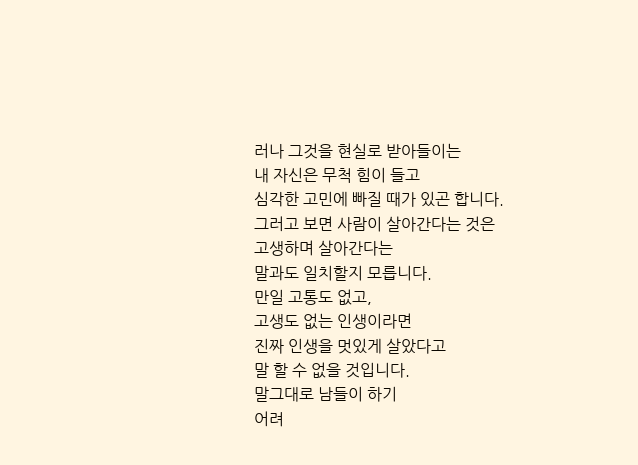러나 그것을 현실로 받아들이는
내 자신은 무척 힘이 들고
심각한 고민에 빠질 때가 있곤 합니다.
그러고 보면 사람이 살아간다는 것은
고생하며 살아간다는
말과도 일치할지 모릅니다.
만일 고통도 없고,
고생도 없는 인생이라면
진짜 인생을 멋있게 살았다고
말 할 수 없을 것입니다.
말그대로 남들이 하기
어려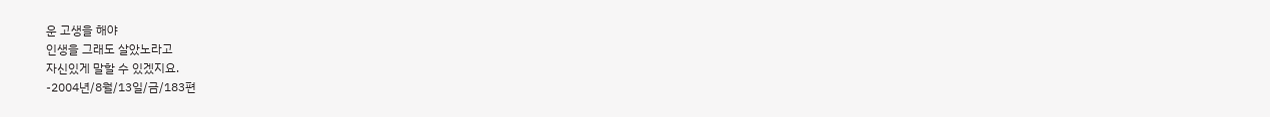운 고생을 해야
인생을 그래도 살았노라고
자신있게 말할 수 있겠지요.
-2004년/8월/13일/금/183편